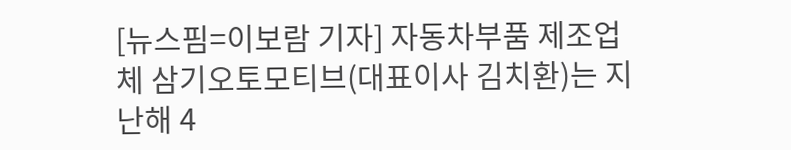[뉴스핌=이보람 기자] 자동차부품 제조업체 삼기오토모티브(대표이사 김치환)는 지난해 4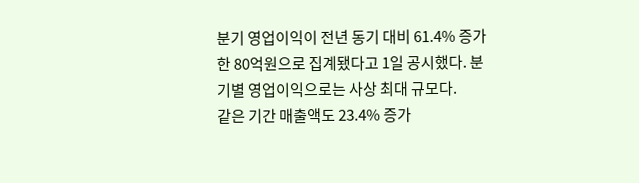분기 영업이익이 전년 동기 대비 61.4% 증가한 80억원으로 집계됐다고 1일 공시했다. 분기별 영업이익으로는 사상 최대 규모다.
같은 기간 매출액도 23.4% 증가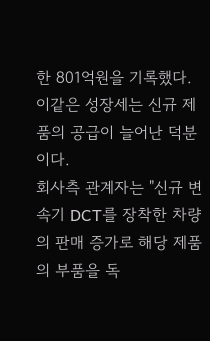한 801억원을 기록했다.
이같은 성장세는 신규 제품의 공급이 늘어난 덕분이다.
회사측 관계자는 "신규 변속기 DCT를 장착한 차량의 판매 증가로 해당 제품의 부품을 독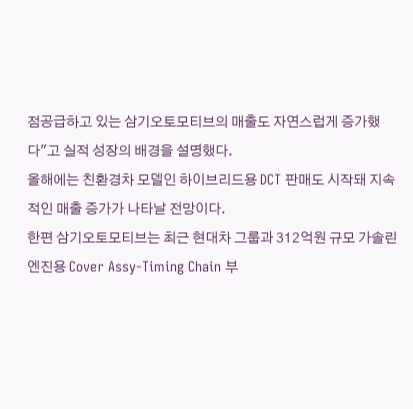점공급하고 있는 삼기오토모티브의 매출도 자연스럽게 증가했다"고 실적 성장의 배경을 설명했다.
올해에는 친환경차 모델인 하이브리드용 DCT 판매도 시작돼 지속적인 매출 증가가 나타날 전망이다.
한편 삼기오토모티브는 최근 현대차 그룹과 312억원 규모 가솔린엔진용 Cover Assy-Timing Chain 부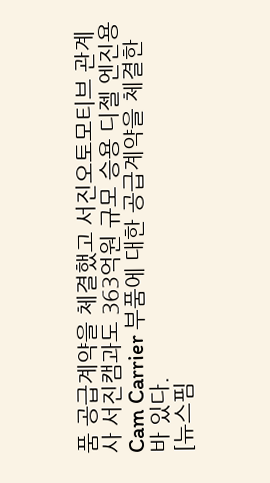품 공급계약을 체결했고 서진오토모티브 관계사 서진캠과도 363억원 규모 승용 디젤 엔진용 Cam Carrier 부품에 대한 공급계약을 체결한 바 있다.
[뉴스핌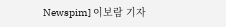Newspim] 이보람 기자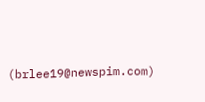(brlee19@newspim.com)